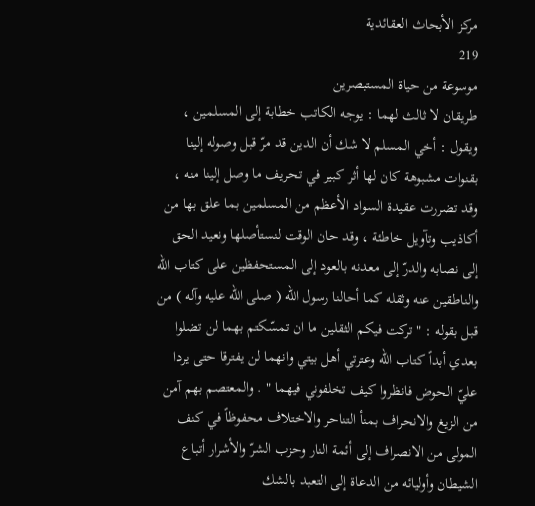مركز الأبحاث العقائدية
219
موسوعة من حياة المستبصرين
طريقان لا ثالث لهما : يوجه الكاتب خطابة إلى المسلمين ، ويقول : أخي المسلم لا شك أن الدين قد مرّ قبل وصوله إلينا بقنوات مشبوهة كان لها أثر كبير في تحريف ما وصل إلينا منه ، وقد تضررت عقيدة السواد الأعظم من المسلمين بما علق بها من أكاذيب وتآويل خاطئة ، وقد حان الوقت لنستأصلها ونعيد الحق إلى نصابه والدرّ إلى معدنه بالعود إلى المستحفظين على كتاب الله والناطقين عنه وثقله كما أحالنا رسول الله ( صلى الله عليه وآله ) من قبل بقوله : " تركت فيكم الثقلين ما ان تمسّكتم بهما لن تضلوا بعدي أبداً كتاب الله وعترتي أهل بيتي وانهما لن يفترقا حتى يردا عليّ الحوض فانظروا كيف تخلفوني فيهما " . والمعتصم بهم آمن من الزيغ والانحراف بمنأ التناحر والاختلاف محفوظاً في كنف المولى من الانصراف إلى أئمة النار وحزب الشرّ والأشرار أتباع الشيطان وأوليائه من الدعاة إلى التعبد بالشك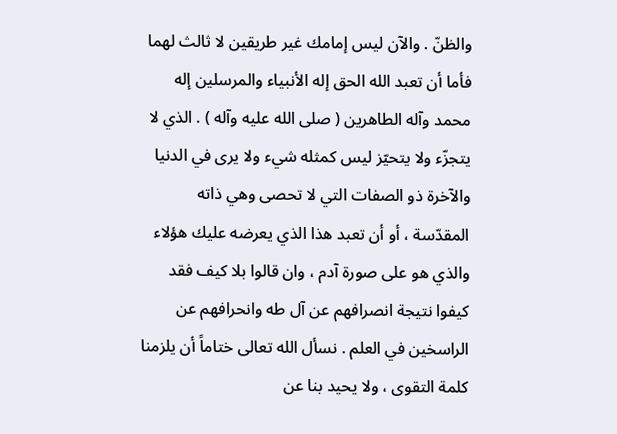والظنّ . والآن ليس إمامك غير طريقين لا ثالث لهما فأما أن تعبد الله الحق إله الأنبياء والمرسلين إله محمد وآله الطاهرين ( صلى الله عليه وآله ) . الذي لا يتجزّء ولا يتحيّز ليس كمثله شيء ولا يرى في الدنيا والآخرة ذو الصفات التي لا تحصى وهي ذاته المقدّسة ، أو أن تعبد هذا الذي يعرضه عليك هؤلاء والذي هو على صورة آدم ، وان قالوا بلا كيف فقد كيفوا نتيجة انصرافهم عن آل طه وانحرافهم عن الراسخين في العلم . نسأل الله تعالى ختاماً أن يلزمنا كلمة التقوى ، ولا يحيد بنا عن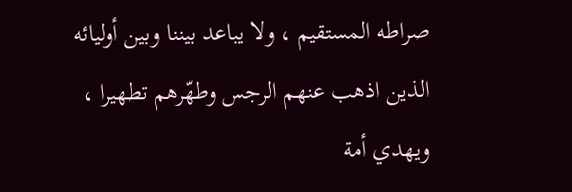صراطه المستقيم ، ولا يباعد بيننا وبين أوليائه الذين اذهب عنهم الرجس وطهّرهم تطهيرا ، ويهدي أمة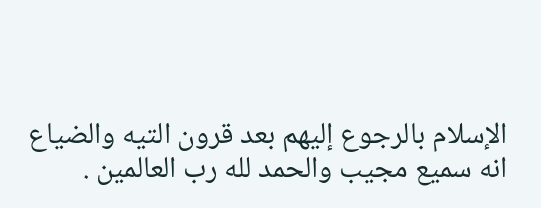الإسلام بالرجوع إليهم بعد قرون التيه والضياع انه سميع مجيب والحمد لله رب العالمين .